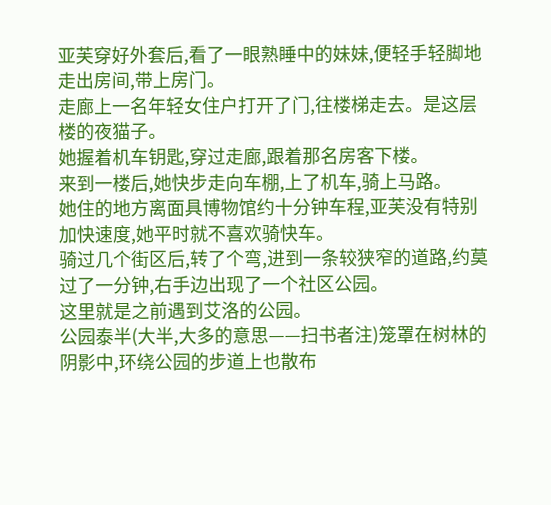亚芙穿好外套后,看了一眼熟睡中的妹妹,便轻手轻脚地走出房间,带上房门。
走廊上一名年轻女住户打开了门,往楼梯走去。是这层楼的夜猫子。
她握着机车钥匙,穿过走廊,跟着那名房客下楼。
来到一楼后,她快步走向车棚,上了机车,骑上马路。
她住的地方离面具博物馆约十分钟车程,亚芙没有特别加快速度,她平时就不喜欢骑快车。
骑过几个街区后,转了个弯,进到一条较狭窄的道路,约莫过了一分钟,右手边出现了一个社区公园。
这里就是之前遇到艾洛的公园。
公园泰半(大半,大多的意思——扫书者注)笼罩在树林的阴影中,环绕公园的步道上也散布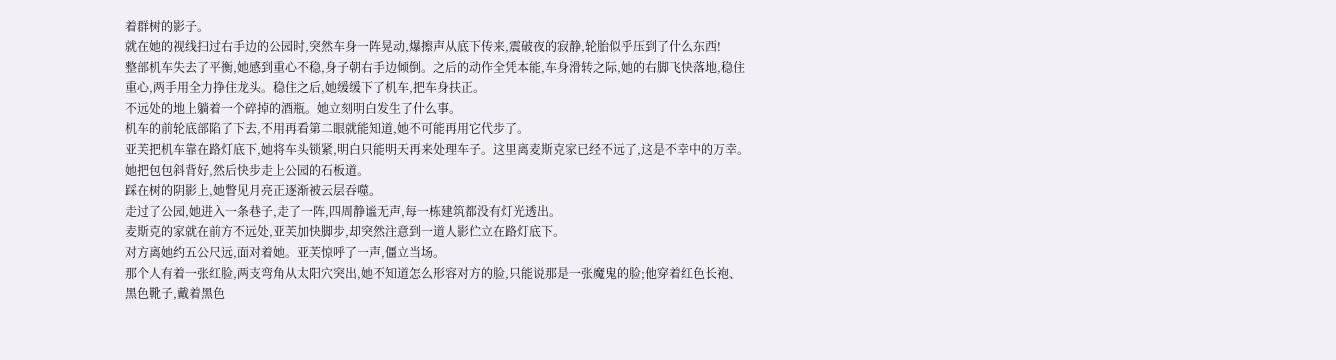着群树的影子。
就在她的视线扫过右手边的公园时,突然车身一阵晃动,爆擦声从底下传来,震破夜的寂静,轮胎似乎压到了什么东西!
整部机车失去了平衡,她感到重心不稳,身子朝右手边倾倒。之后的动作全凭本能,车身滑转之际,她的右脚飞快落地,稳住重心,两手用全力挣住龙头。稳住之后,她缓缓下了机车,把车身扶正。
不远处的地上躺着一个碎掉的酒瓶。她立刻明白发生了什么事。
机车的前轮底部陷了下去,不用再看第二眼就能知道,她不可能再用它代步了。
亚芙把机车靠在路灯底下,她将车头锁紧,明白只能明天再来处理车子。这里离麦斯克家已经不远了,这是不幸中的万幸。
她把包包斜背好,然后快步走上公园的石板道。
踩在树的阴影上,她瞥见月亮正逐渐被云层吞噬。
走过了公园,她进入一条巷子,走了一阵,四周静谧无声,每一栋建筑都没有灯光透出。
麦斯克的家就在前方不远处,亚芙加快脚步,却突然注意到一道人影伫立在路灯底下。
对方离她约五公尺远,面对着她。亚芙惊呼了一声,僵立当场。
那个人有着一张红脸,两支弯角从太阳穴突出,她不知道怎么形容对方的脸,只能说那是一张魔鬼的脸;他穿着红色长袍、黑色靴子,戴着黑色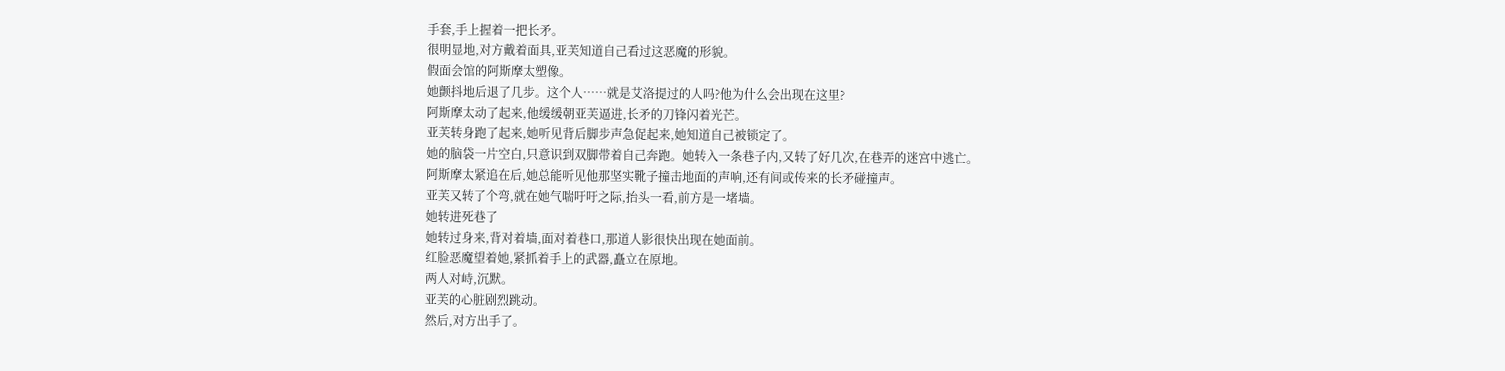手套,手上握着一把长矛。
很明显地,对方戴着面具,亚芙知道自己看过这恶魔的形貌。
假面会馆的阿斯摩太塑像。
她颤抖地后退了几步。这个人……就是艾洛提过的人吗?他为什么会出现在这里?
阿斯摩太动了起来,他缓缓朝亚芙逼进,长矛的刀锋闪着光芒。
亚芙转身跑了起来,她听见背后脚步声急促起来,她知道自己被锁定了。
她的脑袋一片空白,只意识到双脚带着自己奔跑。她转入一条巷子内,又转了好几次,在巷弄的迷宫中逃亡。
阿斯摩太紧追在后,她总能听见他那坚实靴子撞击地面的声响,还有间或传来的长矛碰撞声。
亚芙又转了个弯,就在她气喘吁吁之际,抬头一看,前方是一堵墙。
她转进死巷了
她转过身来,背对着墙,面对着巷口,那道人影很快出现在她面前。
红脸恶魔望着她,紧抓着手上的武器,矗立在原地。
两人对峙,沉默。
亚芙的心脏剧烈跳动。
然后,对方出手了。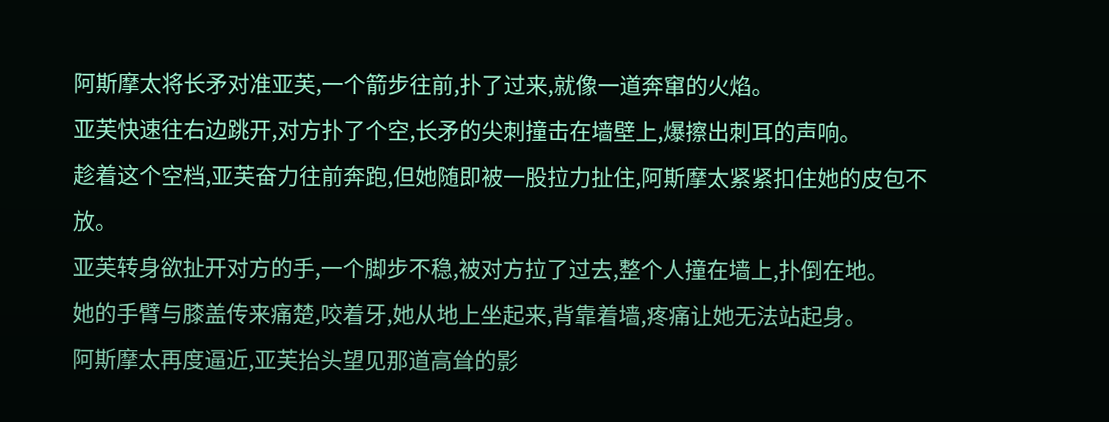阿斯摩太将长矛对准亚芙,一个箭步往前,扑了过来,就像一道奔窜的火焰。
亚芙快速往右边跳开,对方扑了个空,长矛的尖刺撞击在墙壁上,爆擦出刺耳的声响。
趁着这个空档,亚芙奋力往前奔跑,但她随即被一股拉力扯住,阿斯摩太紧紧扣住她的皮包不放。
亚芙转身欲扯开对方的手,一个脚步不稳,被对方拉了过去,整个人撞在墙上,扑倒在地。
她的手臂与膝盖传来痛楚,咬着牙,她从地上坐起来,背靠着墙,疼痛让她无法站起身。
阿斯摩太再度逼近,亚芙抬头望见那道高耸的影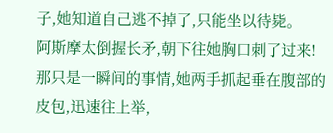子,她知道自己逃不掉了,只能坐以待毙。
阿斯摩太倒握长矛,朝下往她胸口刺了过来!
那只是一瞬间的事情,她两手抓起垂在腹部的皮包,迅速往上举,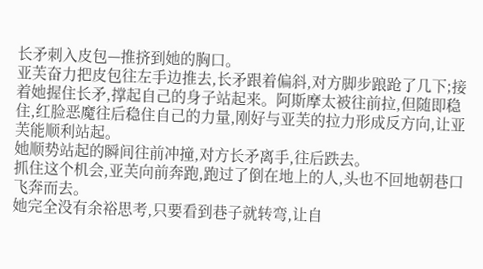长矛刺入皮包—推挤到她的胸口。
亚芙奋力把皮包往左手边推去,长矛跟着偏斜,对方脚步踉跄了几下;接着她握住长矛,撑起自己的身子站起来。阿斯摩太被往前拉,但随即稳住,红脸恶魔往后稳住自己的力量,刚好与亚芙的拉力形成反方向,让亚芙能顺利站起。
她顺势站起的瞬间往前冲撞,对方长矛离手,往后跌去。
抓住这个机会,亚芙向前奔跑,跑过了倒在地上的人,头也不回地朝巷口飞奔而去。
她完全没有余裕思考,只要看到巷子就转弯,让自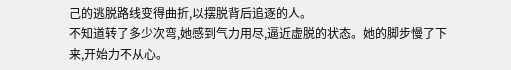己的逃脱路线变得曲折,以摆脱背后追逐的人。
不知道转了多少次弯,她感到气力用尽,逼近虚脱的状态。她的脚步慢了下来,开始力不从心。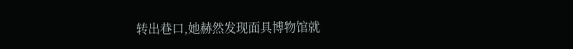转出巷口,她赫然发现面具博物馆就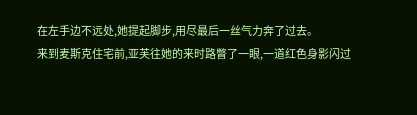在左手边不远处,她提起脚步,用尽最后一丝气力奔了过去。
来到麦斯克住宅前,亚芙往她的来时路瞥了一眼,一道红色身影闪过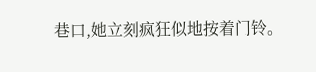巷口,她立刻疯狂似地按着门铃。